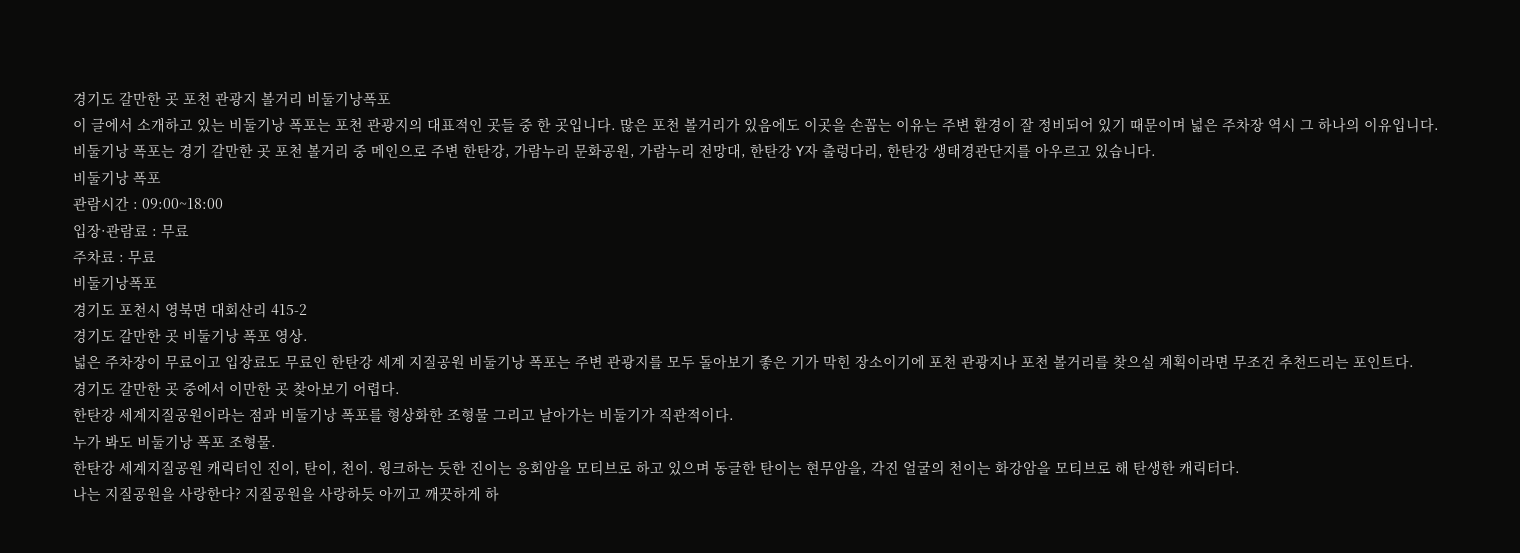경기도 갈만한 곳 포천 관광지 볼거리 비둘기낭폭포
이 글에서 소개하고 있는 비둘기낭 폭포는 포천 관광지의 대표적인 곳들 중 한 곳입니다. 많은 포천 볼거리가 있음에도 이곳을 손꼽는 이유는 주변 환경이 잘 정비되어 있기 때문이며 넓은 주차장 역시 그 하나의 이유입니다.
비둘기낭 폭포는 경기 갈만한 곳 포천 볼거리 중 메인으로 주변 한탄강, 가람누리 문화공원, 가람누리 전망대, 한탄강 Y자 출렁다리, 한탄강 생태경관단지를 아우르고 있습니다.
비둘기낭 폭포
관람시간 : 09:00~18:00
입장·관람료 : 무료
주차료 : 무료
비둘기낭폭포
경기도 포천시 영북면 대회산리 415-2
경기도 갈만한 곳 비둘기낭 폭포 영상.
넓은 주차장이 무료이고 입장료도 무료인 한탄강 세계 지질공원 비둘기낭 폭포는 주변 관광지를 모두 돌아보기 좋은 기가 막힌 장소이기에 포천 관광지나 포천 볼거리를 찾으실 계획이라면 무조건 추천드리는 포인트다.
경기도 갈만한 곳 중에서 이만한 곳 찾아보기 어렵다.
한탄강 세계지질공원이라는 점과 비둘기낭 폭포를 형상화한 조형물 그리고 날아가는 비둘기가 직관적이다.
누가 봐도 비둘기낭 폭포 조형물.
한탄강 세계지질공원 캐릭터인 진이, 탄이, 천이. 윙크하는 듯한 진이는 응회암을 모티브로 하고 있으며 동글한 탄이는 현무암을, 각진 얼굴의 천이는 화강암을 모티브로 해 탄생한 캐릭터다.
나는 지질공원을 사랑한다? 지질공원을 사랑하듯 아끼고 깨끗하게 하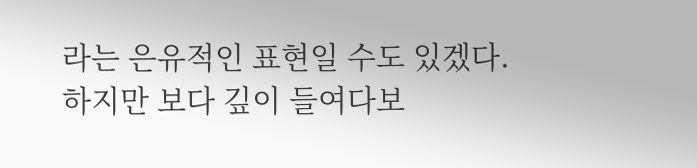라는 은유적인 표현일 수도 있겠다.
하지만 보다 깊이 들여다보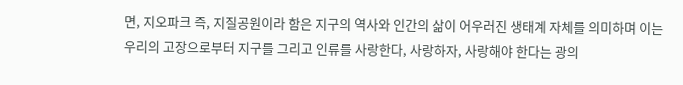면, 지오파크 즉, 지질공원이라 함은 지구의 역사와 인간의 삶이 어우러진 생태계 자체를 의미하며 이는 우리의 고장으로부터 지구를 그리고 인류를 사랑한다, 사랑하자, 사랑해야 한다는 광의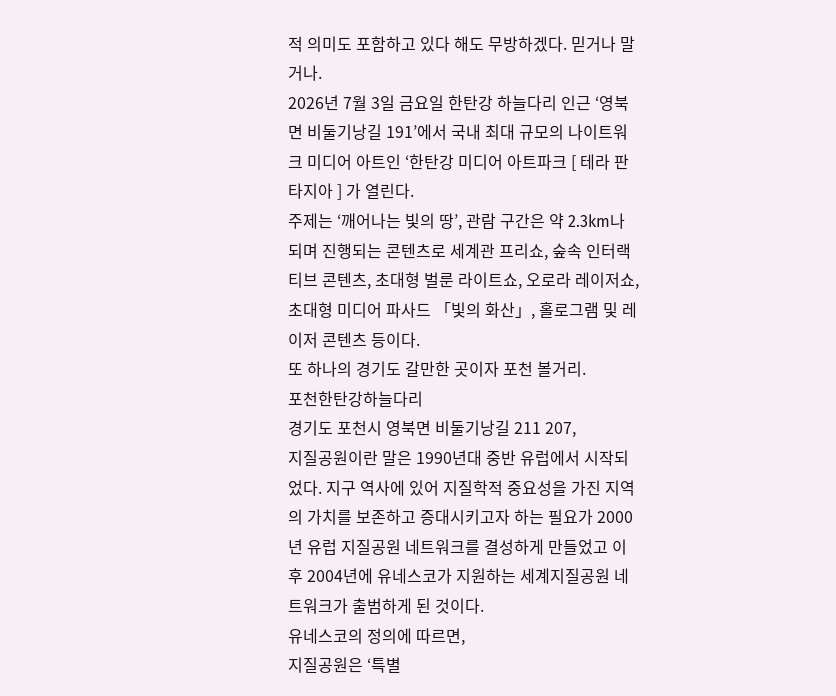적 의미도 포함하고 있다 해도 무방하겠다. 믿거나 말거나.
2026년 7월 3일 금요일 한탄강 하늘다리 인근 ‘영북면 비둘기낭길 191’에서 국내 최대 규모의 나이트워크 미디어 아트인 ‘한탄강 미디어 아트파크 [ 테라 판타지아 ] 가 열린다.
주제는 ‘깨어나는 빛의 땅’, 관람 구간은 약 2.3km나 되며 진행되는 콘텐츠로 세계관 프리쇼, 숲속 인터랙티브 콘텐츠, 초대형 벌룬 라이트쇼, 오로라 레이저쇼, 초대형 미디어 파사드 「빛의 화산」, 홀로그램 및 레이저 콘텐츠 등이다.
또 하나의 경기도 갈만한 곳이자 포천 볼거리.
포천한탄강하늘다리
경기도 포천시 영북면 비둘기낭길 211 207,
지질공원이란 말은 1990년대 중반 유럽에서 시작되었다. 지구 역사에 있어 지질학적 중요성을 가진 지역의 가치를 보존하고 증대시키고자 하는 필요가 2000년 유럽 지질공원 네트워크를 결성하게 만들었고 이후 2004년에 유네스코가 지원하는 세계지질공원 네트워크가 출범하게 된 것이다.
유네스코의 정의에 따르면,
지질공원은 ‘특별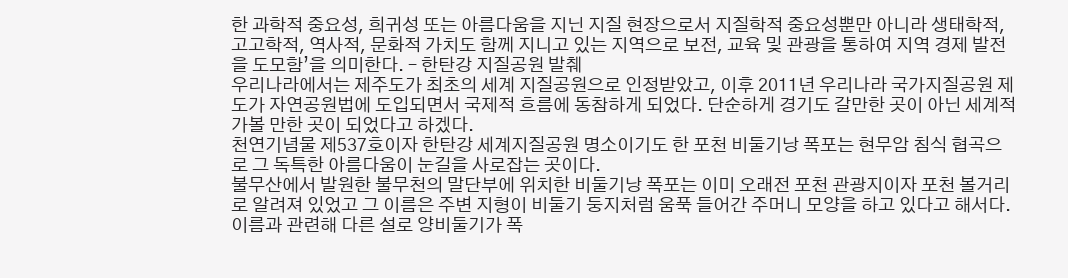한 과학적 중요성, 희귀성 또는 아름다움을 지닌 지질 현장으로서 지질학적 중요성뿐만 아니라 생태학적, 고고학적, 역사적, 문화적 가치도 함께 지니고 있는 지역으로 보전, 교육 및 관광을 통하여 지역 경제 발전을 도모함’을 의미한다. – 한탄강 지질공원 발췌
우리나라에서는 제주도가 최초의 세계 지질공원으로 인정받았고, 이후 2011년 우리나라 국가지질공원 제도가 자연공원법에 도입되면서 국제적 흐름에 동참하게 되었다. 단순하게 경기도 갈만한 곳이 아닌 세계적 가볼 만한 곳이 되었다고 하겠다.
천연기념물 제537호이자 한탄강 세계지질공원 명소이기도 한 포천 비둘기낭 폭포는 현무암 침식 협곡으로 그 독특한 아름다움이 눈길을 사로잡는 곳이다.
불무산에서 발원한 불무천의 말단부에 위치한 비둘기낭 폭포는 이미 오래전 포천 관광지이자 포천 볼거리로 알려져 있었고 그 이름은 주변 지형이 비둘기 둥지처럼 움푹 들어간 주머니 모양을 하고 있다고 해서다.
이름과 관련해 다른 설로 양비둘기가 폭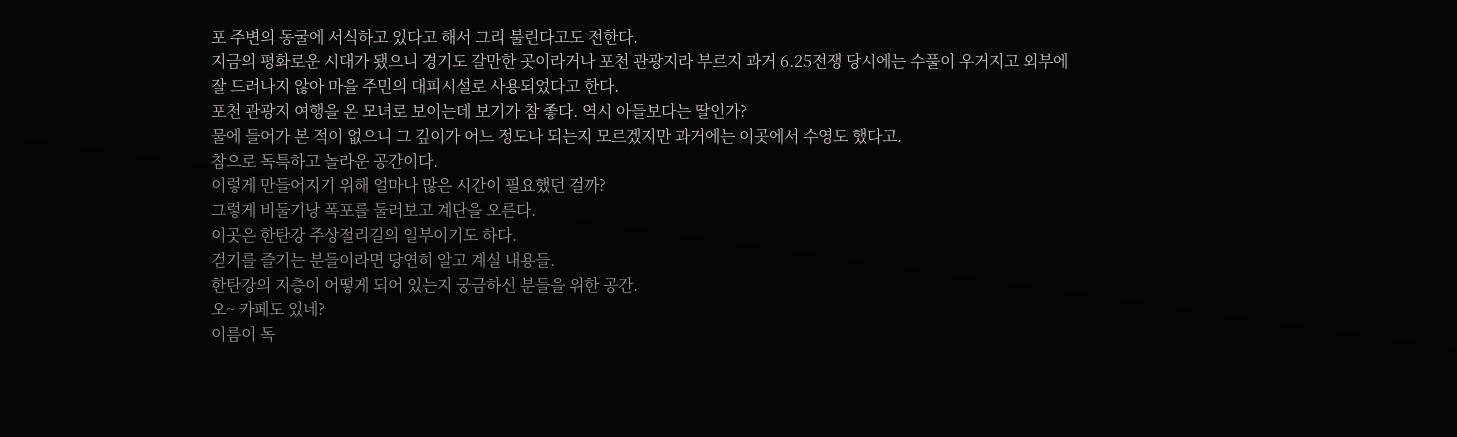포 주변의 동굴에 서식하고 있다고 해서 그리 불린다고도 전한다.
지금의 평화로운 시대가 됐으니 경기도 갈만한 곳이라거나 포천 관광지라 부르지 과거 6.25전쟁 당시에는 수풀이 우거지고 외부에 잘 드러나지 않아 마을 주민의 대피시설로 사용되었다고 한다.
포천 관광지 여행을 온 모녀로 보이는데 보기가 참 좋다. 역시 아들보다는 딸인가?
물에 들어가 본 적이 없으니 그 깊이가 어느 정도나 되는지 모르겠지만 과거에는 이곳에서 수영도 했다고.
참으로 독특하고 놀라운 공간이다.
이렇게 만들어지기 위해 얼마나 많은 시간이 필요했던 걸까?
그렇게 비둘기낭 폭포를 둘러보고 계단을 오른다.
이곳은 한탄강 주상절리길의 일부이기도 하다.
걷기를 즐기는 분들이라면 당연히 알고 계실 내용들.
한탄강의 지층이 어떻게 되어 있는지 궁금하신 분들을 위한 공간.
오~ 카페도 있네?
이름이 독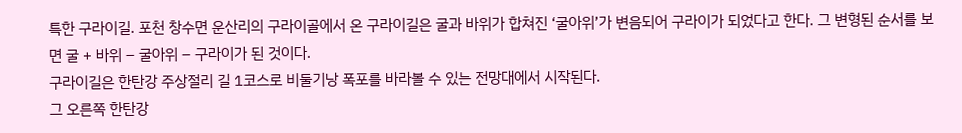특한 구라이길. 포천 창수면 운산리의 구라이골에서 온 구라이길은 굴과 바위가 합쳐진 ‘굴아위’가 변음되어 구라이가 되었다고 한다. 그 변형된 순서를 보면 굴 + 바위 – 굴아위 – 구라이가 된 것이다.
구라이길은 한탄강 주상절리 길 1코스로 비둘기낭 폭포를 바라볼 수 있는 전망대에서 시작된다.
그 오른쪽 한탄강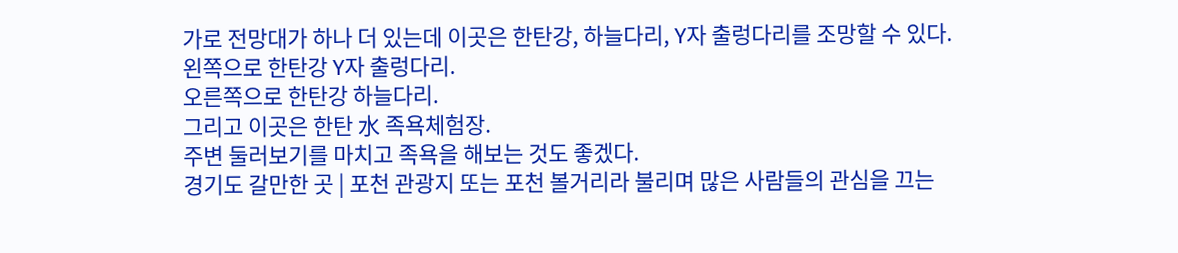가로 전망대가 하나 더 있는데 이곳은 한탄강, 하늘다리, Y자 출렁다리를 조망할 수 있다.
왼쪽으로 한탄강 Y자 출렁다리.
오른쪽으로 한탄강 하늘다리.
그리고 이곳은 한탄 水 족욕체험장.
주변 둘러보기를 마치고 족욕을 해보는 것도 좋겠다.
경기도 갈만한 곳 | 포천 관광지 또는 포천 볼거리라 불리며 많은 사람들의 관심을 끄는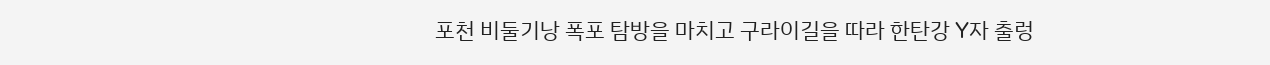포천 비둘기낭 폭포 탐방을 마치고 구라이길을 따라 한탄강 Y자 출렁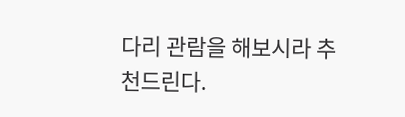다리 관람을 해보시라 추천드린다.